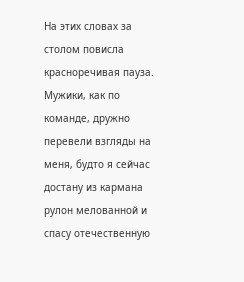На этих словах за столом повисла красноречивая пауза. Мужики, как по команде, дружно перевели взгляды на меня, будто я сейчас достану из кармана рулон мелованной и спасу отечественную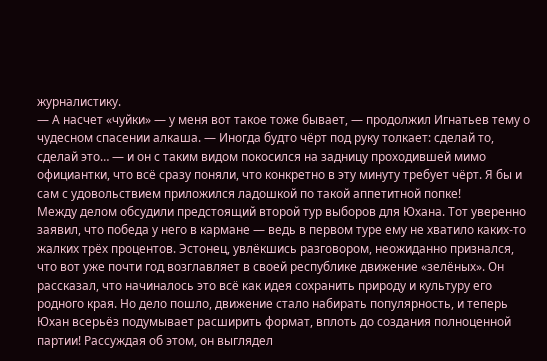журналистику.
— А насчет «чуйки» — у меня вот такое тоже бывает, — продолжил Игнатьев тему о чудесном спасении алкаша. — Иногда будто чёрт под руку толкает: сделай то, сделай это… — и он с таким видом покосился на задницу проходившей мимо официантки, что всё сразу поняли, что конкретно в эту минуту требует чёрт. Я бы и сам с удовольствием приложился ладошкой по такой аппетитной попке!
Между делом обсудили предстоящий второй тур выборов для Юхана. Тот уверенно заявил, что победа у него в кармане — ведь в первом туре ему не хватило каких-то жалких трёх процентов. Эстонец, увлёкшись разговором, неожиданно признался, что вот уже почти год возглавляет в своей республике движение «зелёных». Он рассказал, что начиналось это всё как идея сохранить природу и культуру его родного края. Но дело пошло, движение стало набирать популярность, и теперь Юхан всерьёз подумывает расширить формат, вплоть до создания полноценной партии! Рассуждая об этом, он выглядел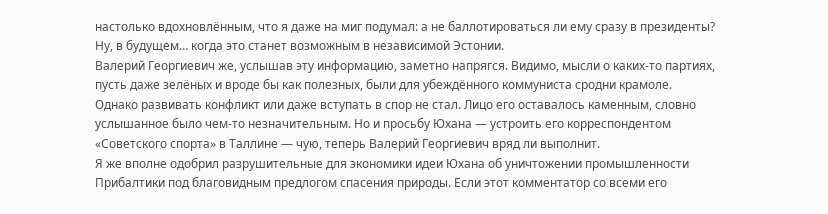настолько вдохновлённым, что я даже на миг подумал: а не баллотироваться ли ему сразу в президенты? Ну, в будущем… когда это станет возможным в независимой Эстонии.
Валерий Георгиевич же, услышав эту информацию, заметно напрягся. Видимо, мысли о каких-то партиях, пусть даже зелёных и вроде бы как полезных, были для убеждённого коммуниста сродни крамоле. Однако развивать конфликт или даже вступать в спор не стал. Лицо его оставалось каменным, словно услышанное было чем-то незначительным. Но и просьбу Юхана — устроить его корреспондентом «Советского спорта» в Таллине — чую, теперь Валерий Георгиевич вряд ли выполнит.
Я же вполне одобрил разрушительные для экономики идеи Юхана об уничтожении промышленности Прибалтики под благовидным предлогом спасения природы. Если этот комментатор со всеми его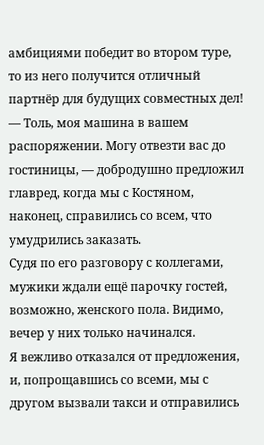амбициями победит во втором туре, то из него получится отличный партнёр для будущих совместных дел!
— Толь, моя машина в вашем распоряжении. Могу отвезти вас до гостиницы, — добродушно предложил главред, когда мы с Костяном, наконец, справились со всем, что умудрились заказать.
Судя по его разговору с коллегами, мужики ждали ещё парочку гостей, возможно, женского пола. Видимо, вечер у них только начинался.
Я вежливо отказался от предложения, и, попрощавшись со всеми, мы с другом вызвали такси и отправились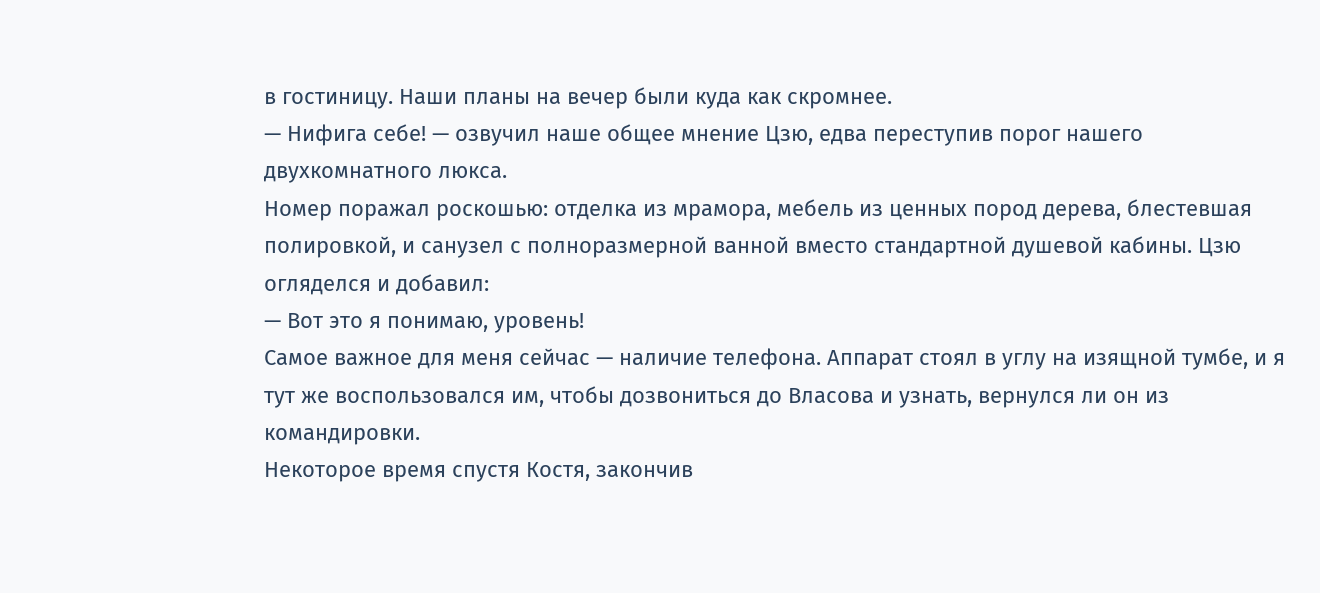в гостиницу. Наши планы на вечер были куда как скромнее.
— Нифига себе! — озвучил наше общее мнение Цзю, едва переступив порог нашего двухкомнатного люкса.
Номер поражал роскошью: отделка из мрамора, мебель из ценных пород дерева, блестевшая полировкой, и санузел с полноразмерной ванной вместо стандартной душевой кабины. Цзю огляделся и добавил:
— Вот это я понимаю, уровень!
Самое важное для меня сейчас — наличие телефона. Аппарат стоял в углу на изящной тумбе, и я тут же воспользовался им, чтобы дозвониться до Власова и узнать, вернулся ли он из командировки.
Некоторое время спустя Костя, закончив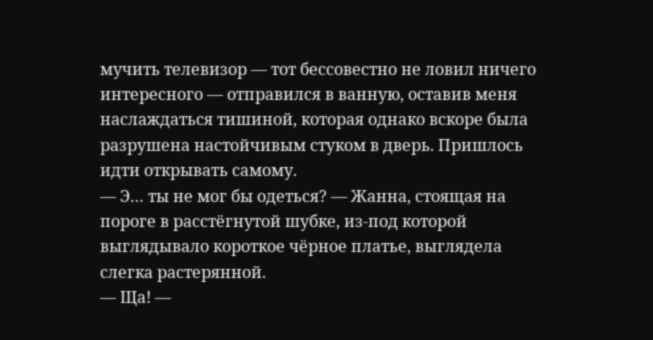мучить телевизор — тот бессовестно не ловил ничего интересного — отправился в ванную, оставив меня наслаждаться тишиной, которая однако вскоре была разрушена настойчивым стуком в дверь. Пришлось идти открывать самому.
— Э… ты не мог бы одеться? — Жанна, стоящая на пороге в расстёгнутой шубке, из-под которой выглядывало короткое чёрное платье, выглядела слегка растерянной.
— Ща! —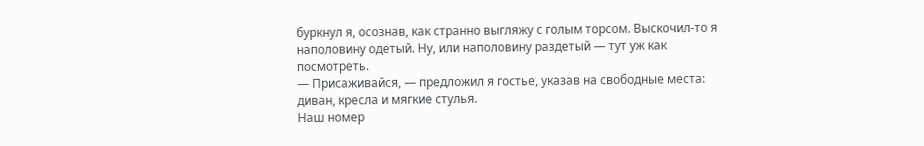буркнул я, осознав, как странно выгляжу с голым торсом. Выскочил-то я наполовину одетый. Ну, или наполовину раздетый — тут уж как посмотреть.
— Присаживайся, — предложил я гостье, указав на свободные места: диван, кресла и мягкие стулья.
Наш номер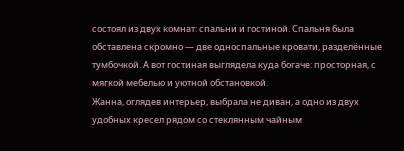состоял из двух комнат: спальни и гостиной. Спальня была обставлена скромно — две односпальные кровати, разделённые тумбочкой. А вот гостиная выглядела куда богаче: просторная, с мягкой мебелью и уютной обстановкой.
Жанна, оглядев интерьер, выбрала не диван, а одно из двух удобных кресел рядом со стеклянным чайным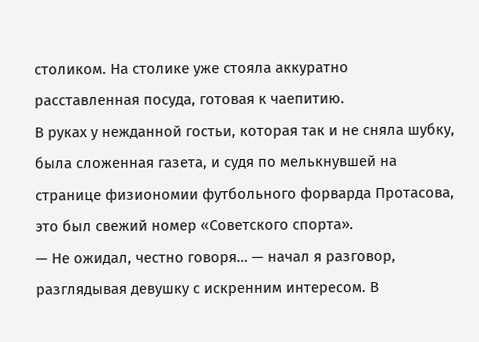столиком. На столике уже стояла аккуратно расставленная посуда, готовая к чаепитию.
В руках у нежданной гостьи, которая так и не сняла шубку, была сложенная газета, и судя по мелькнувшей на странице физиономии футбольного форварда Протасова, это был свежий номер «Советского спорта».
— Не ожидал, честно говоря… — начал я разговор, разглядывая девушку с искренним интересом. В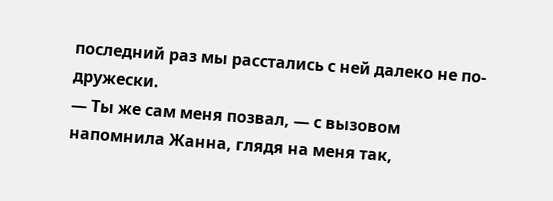последний раз мы расстались с ней далеко не по-дружески.
— Ты же сам меня позвал, — с вызовом напомнила Жанна, глядя на меня так,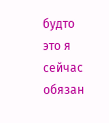будто это я сейчас обязан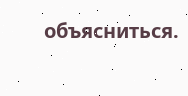объясниться.